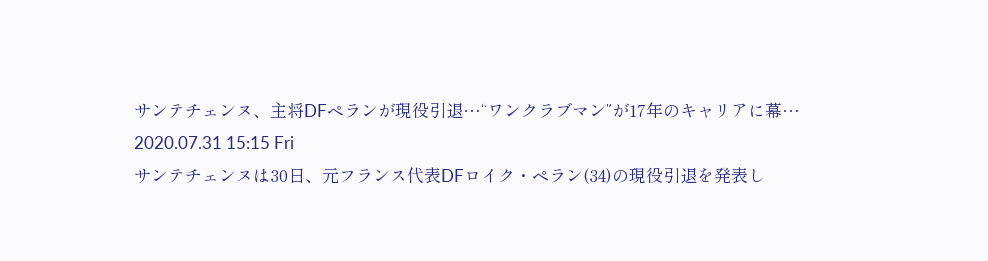サンテチェンヌ、主将DFペランが現役引退…“ワンクラブマン”が17年のキャリアに幕…
2020.07.31 15:15 Fri
サンテチェンヌは30日、元フランス代表DFロイク・ペラン(34)の現役引退を発表し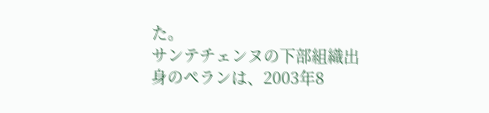た。
サンテチェンヌの下部組織出身のペランは、2003年8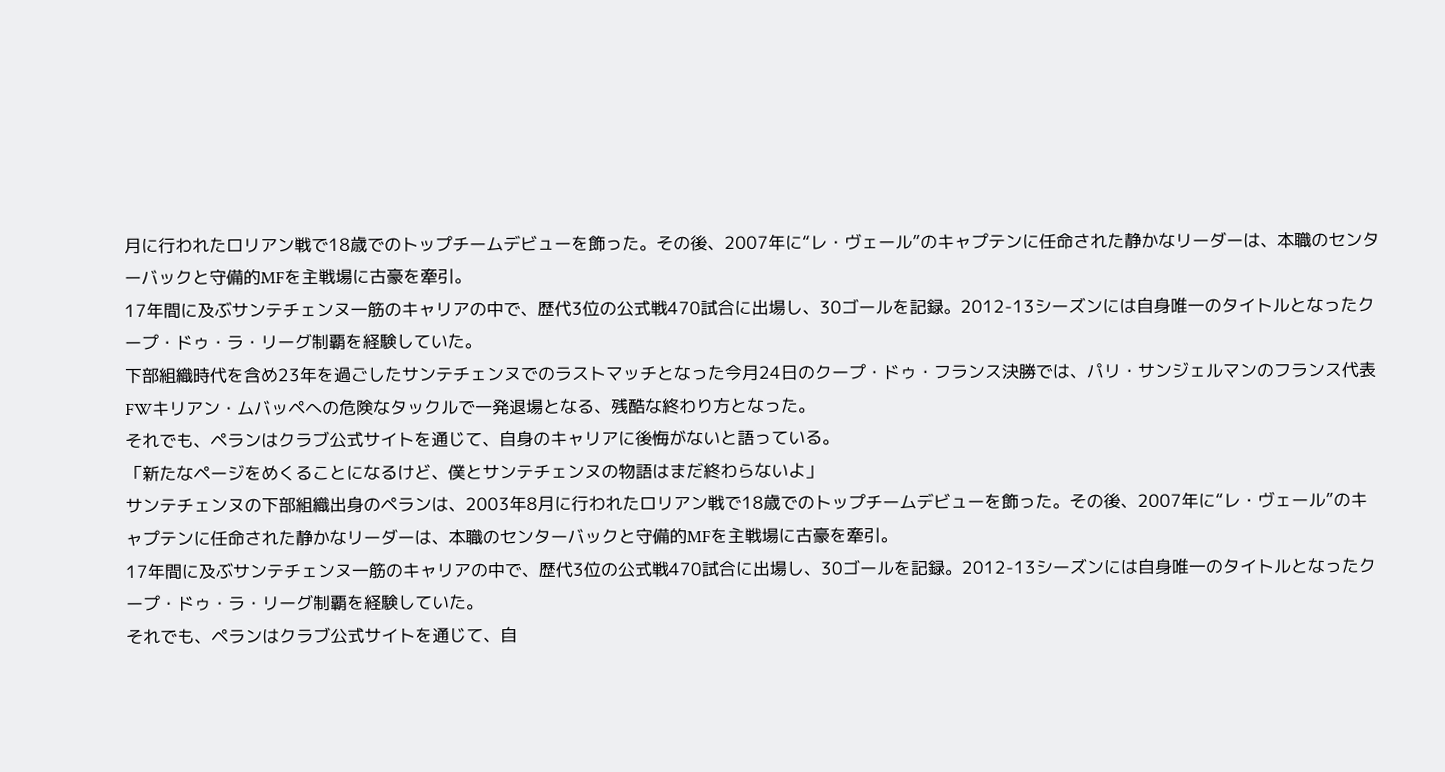月に行われたロリアン戦で18歳でのトップチームデビューを飾った。その後、2007年に“レ・ヴェール”のキャプテンに任命された静かなリーダーは、本職のセンターバックと守備的MFを主戦場に古豪を牽引。
17年間に及ぶサンテチェンヌ一筋のキャリアの中で、歴代3位の公式戦470試合に出場し、30ゴールを記録。2012-13シーズンには自身唯一のタイトルとなったクープ・ドゥ・ラ・リーグ制覇を経験していた。
下部組織時代を含め23年を過ごしたサンテチェンヌでのラストマッチとなった今月24日のクープ・ドゥ・フランス決勝では、パリ・サンジェルマンのフランス代表FWキリアン・ムバッペへの危険なタックルで一発退場となる、残酷な終わり方となった。
それでも、ペランはクラブ公式サイトを通じて、自身のキャリアに後悔がないと語っている。
「新たなページをめくることになるけど、僕とサンテチェンヌの物語はまだ終わらないよ」
サンテチェンヌの下部組織出身のペランは、2003年8月に行われたロリアン戦で18歳でのトップチームデビューを飾った。その後、2007年に“レ・ヴェール”のキャプテンに任命された静かなリーダーは、本職のセンターバックと守備的MFを主戦場に古豪を牽引。
17年間に及ぶサンテチェンヌ一筋のキャリアの中で、歴代3位の公式戦470試合に出場し、30ゴールを記録。2012-13シーズンには自身唯一のタイトルとなったクープ・ドゥ・ラ・リーグ制覇を経験していた。
それでも、ペランはクラブ公式サイトを通じて、自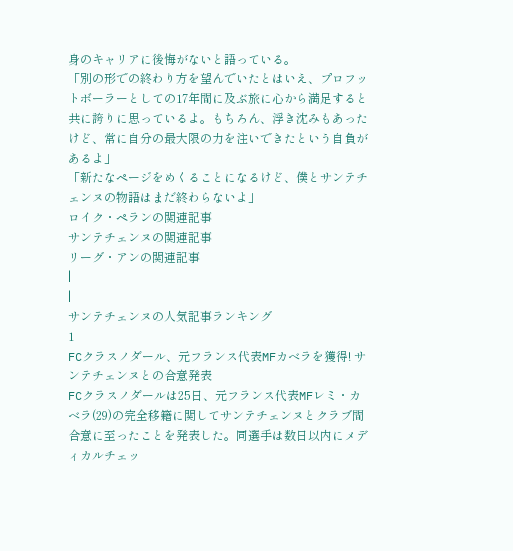身のキャリアに後悔がないと語っている。
「別の形での終わり方を望んでいたとはいえ、プロフットボーラーとしての17年間に及ぶ旅に心から満足すると共に誇りに思っているよ。もちろん、浮き沈みもあったけど、常に自分の最大限の力を注いできたという自負があるよ」
「新たなページをめくることになるけど、僕とサンテチェンヌの物語はまだ終わらないよ」
ロイク・ペランの関連記事
サンテチェンヌの関連記事
リーグ・アンの関連記事
|
|
サンテチェンヌの人気記事ランキング
1
FCクラスノダール、元フランス代表MFカベラを獲得! サンテチェンヌとの合意発表
FCクラスノダールは25日、元フランス代表MFレミ・カベラ(29)の完全移籍に関してサンテチェンヌとクラブ間合意に至ったことを発表した。同選手は数日以内にメディカルチェッ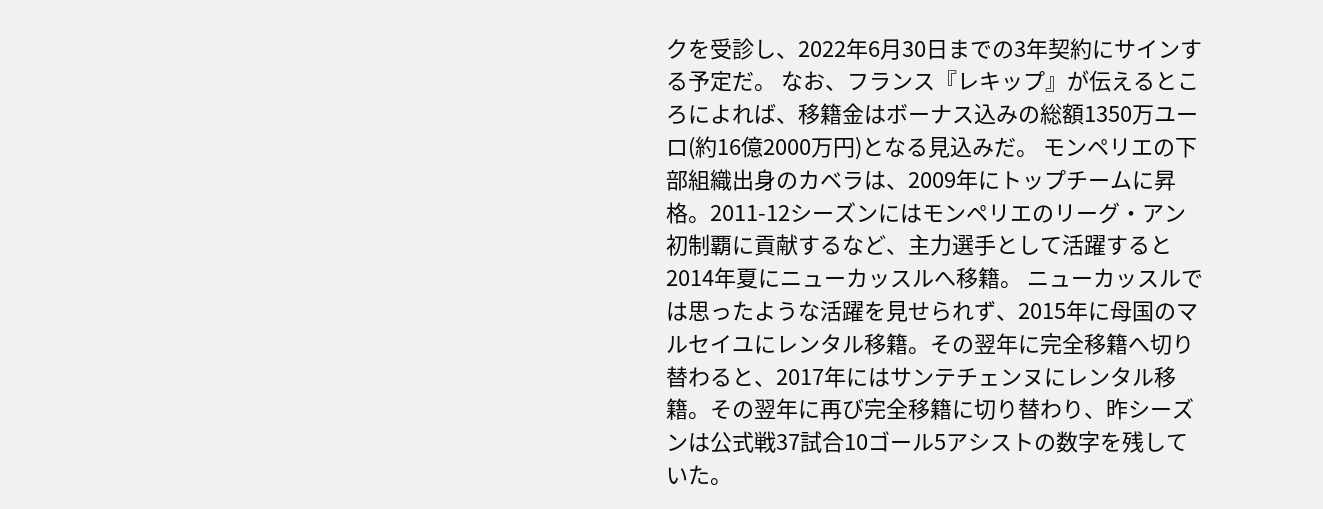クを受診し、2022年6月30日までの3年契約にサインする予定だ。 なお、フランス『レキップ』が伝えるところによれば、移籍金はボーナス込みの総額1350万ユーロ(約16億2000万円)となる見込みだ。 モンペリエの下部組織出身のカベラは、2009年にトップチームに昇格。2011-12シーズンにはモンペリエのリーグ・アン初制覇に貢献するなど、主力選手として活躍すると2014年夏にニューカッスルへ移籍。 ニューカッスルでは思ったような活躍を見せられず、2015年に母国のマルセイユにレンタル移籍。その翌年に完全移籍へ切り替わると、2017年にはサンテチェンヌにレンタル移籍。その翌年に再び完全移籍に切り替わり、昨シーズンは公式戦37試合10ゴール5アシストの数字を残していた。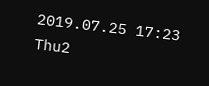2019.07.25 17:23 Thu2